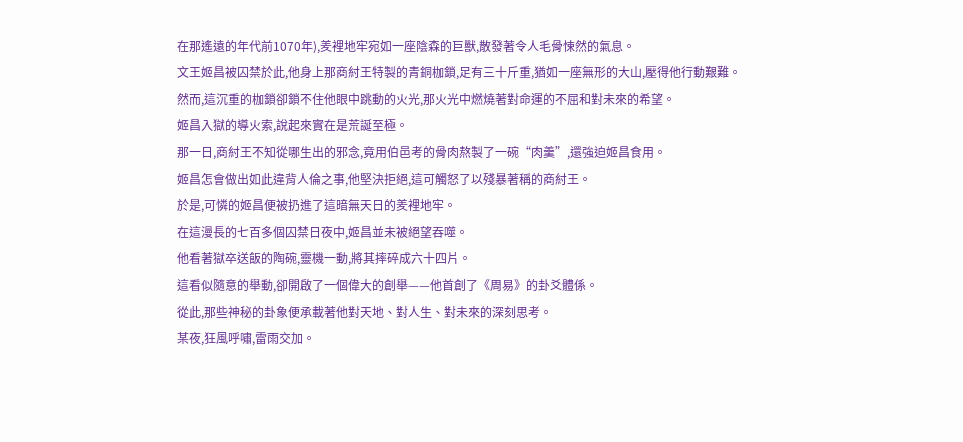在那遙遠的年代前1070年),羑裡地牢宛如一座陰森的巨獸,散發著令人毛骨悚然的氣息。
文王姬昌被囚禁於此,他身上那商紂王特製的青銅枷鎖,足有三十斤重,猶如一座無形的大山,壓得他行動艱難。
然而,這沉重的枷鎖卻鎖不住他眼中跳動的火光,那火光中燃燒著對命運的不屈和對未來的希望。
姬昌入獄的導火索,說起來實在是荒誕至極。
那一日,商紂王不知從哪生出的邪念,竟用伯邑考的骨肉熬製了一碗“肉羹”,還強迫姬昌食用。
姬昌怎會做出如此違背人倫之事,他堅決拒絕,這可觸怒了以殘暴著稱的商紂王。
於是,可憐的姬昌便被扔進了這暗無天日的羑裡地牢。
在這漫長的七百多個囚禁日夜中,姬昌並未被絕望吞噬。
他看著獄卒送飯的陶碗,靈機一動,將其摔碎成六十四片。
這看似隨意的舉動,卻開啟了一個偉大的創舉——他首創了《周易》的卦爻體係。
從此,那些神秘的卦象便承載著他對天地、對人生、對未來的深刻思考。
某夜,狂風呼嘯,雷雨交加。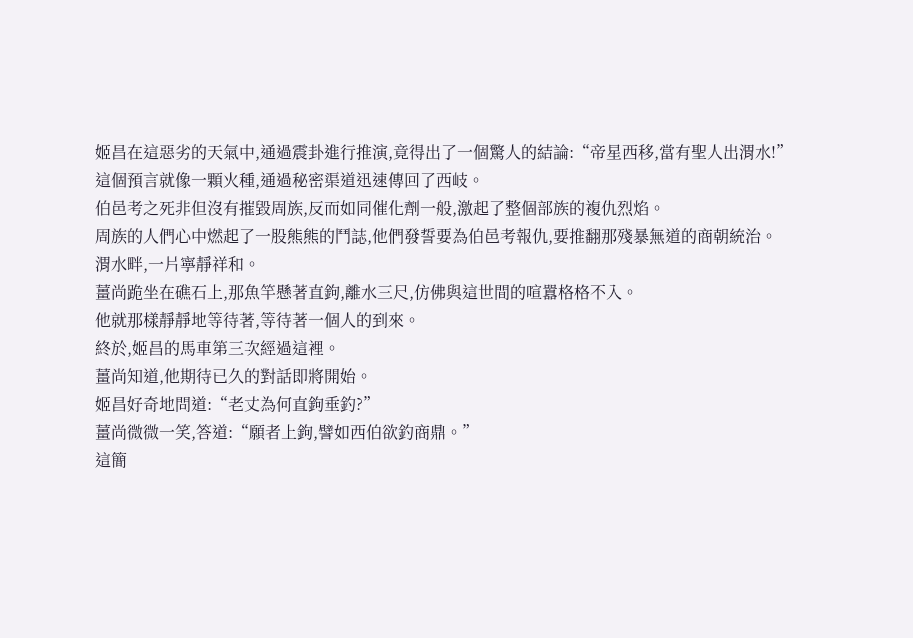姬昌在這惡劣的天氣中,通過震卦進行推演,竟得出了一個驚人的結論:“帝星西移,當有聖人出渭水!”
這個預言就像一顆火種,通過秘密渠道迅速傳回了西岐。
伯邑考之死非但沒有摧毀周族,反而如同催化劑一般,激起了整個部族的複仇烈焰。
周族的人們心中燃起了一股熊熊的鬥誌,他們發誓要為伯邑考報仇,要推翻那殘暴無道的商朝統治。
渭水畔,一片寧靜祥和。
薑尚跪坐在礁石上,那魚竿懸著直鉤,離水三尺,仿佛與這世間的喧囂格格不入。
他就那樣靜靜地等待著,等待著一個人的到來。
終於,姬昌的馬車第三次經過這裡。
薑尚知道,他期待已久的對話即將開始。
姬昌好奇地問道:“老丈為何直鉤垂釣?”
薑尚微微一笑,答道:“願者上鉤,譬如西伯欲釣商鼎。”
這簡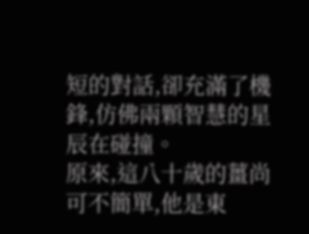短的對話,卻充滿了機鋒,仿佛兩顆智慧的星辰在碰撞。
原來,這八十歲的薑尚可不簡單,他是東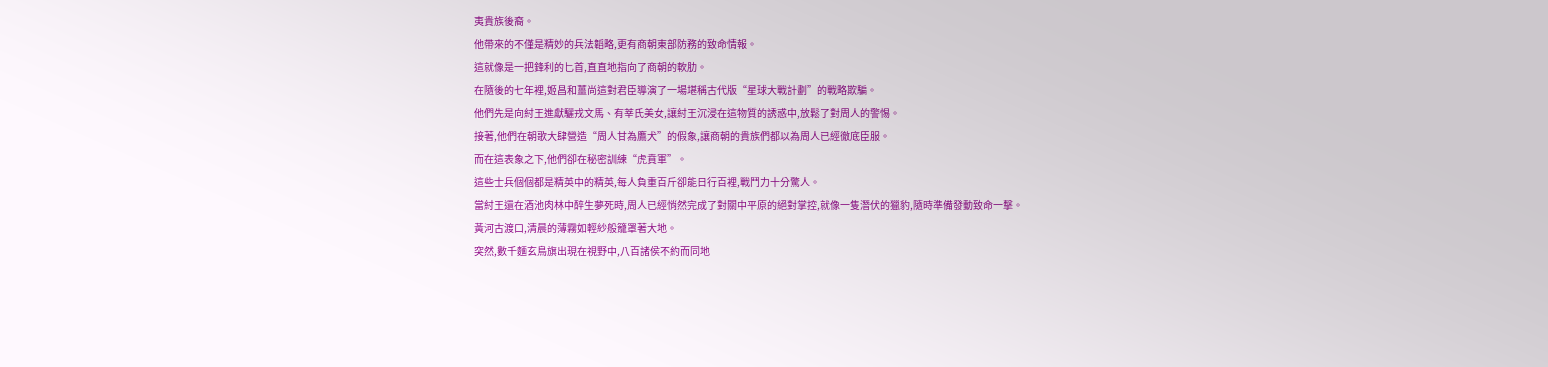夷貴族後裔。
他帶來的不僅是精妙的兵法韜略,更有商朝東部防務的致命情報。
這就像是一把鋒利的匕首,直直地指向了商朝的軟肋。
在隨後的七年裡,姬昌和薑尚這對君臣導演了一場堪稱古代版“星球大戰計劃”的戰略欺騙。
他們先是向紂王進獻驪戎文馬、有莘氏美女,讓紂王沉浸在這物質的誘惑中,放鬆了對周人的警惕。
接著,他們在朝歌大肆營造“周人甘為鷹犬”的假象,讓商朝的貴族們都以為周人已經徹底臣服。
而在這表象之下,他們卻在秘密訓練“虎賁軍”。
這些士兵個個都是精英中的精英,每人負重百斤卻能日行百裡,戰鬥力十分驚人。
當紂王還在酒池肉林中醉生夢死時,周人已經悄然完成了對關中平原的絕對掌控,就像一隻潛伏的獵豹,隨時準備發動致命一擊。
黃河古渡口,清晨的薄霧如輕紗般籠罩著大地。
突然,數千麵玄鳥旗出現在視野中,八百諸侯不約而同地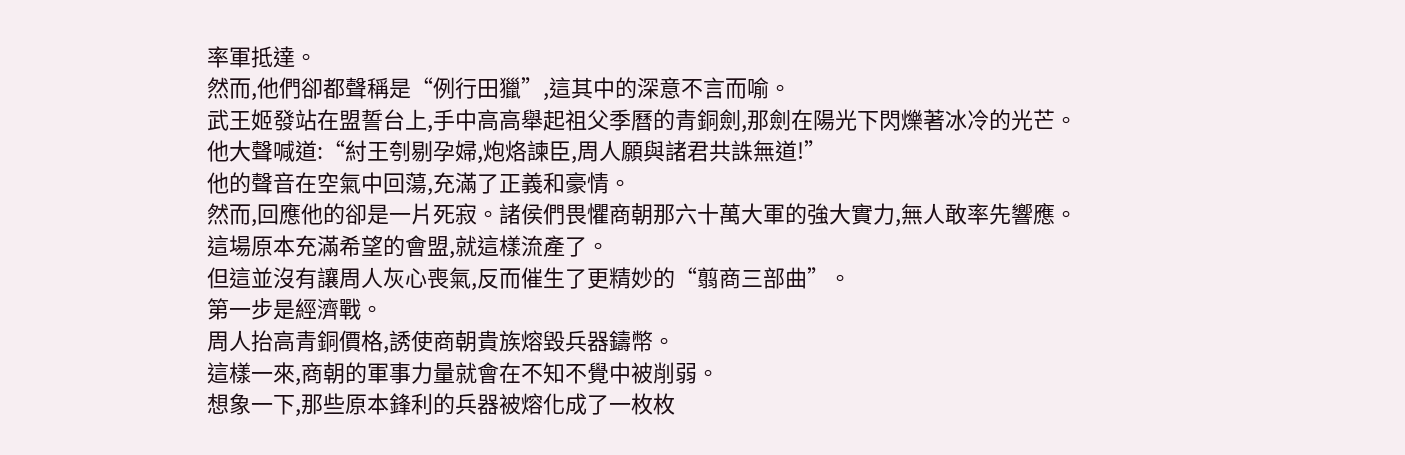率軍抵達。
然而,他們卻都聲稱是“例行田獵”,這其中的深意不言而喻。
武王姬發站在盟誓台上,手中高高舉起祖父季曆的青銅劍,那劍在陽光下閃爍著冰冷的光芒。
他大聲喊道:“紂王刳剔孕婦,炮烙諫臣,周人願與諸君共誅無道!”
他的聲音在空氣中回蕩,充滿了正義和豪情。
然而,回應他的卻是一片死寂。諸侯們畏懼商朝那六十萬大軍的強大實力,無人敢率先響應。
這場原本充滿希望的會盟,就這樣流產了。
但這並沒有讓周人灰心喪氣,反而催生了更精妙的“翦商三部曲”。
第一步是經濟戰。
周人抬高青銅價格,誘使商朝貴族熔毀兵器鑄幣。
這樣一來,商朝的軍事力量就會在不知不覺中被削弱。
想象一下,那些原本鋒利的兵器被熔化成了一枚枚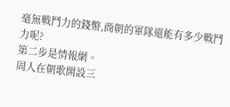毫無戰鬥力的錢幣,商朝的軍隊還能有多少戰鬥力呢?
第二步是情報網。
周人在朝歌開設三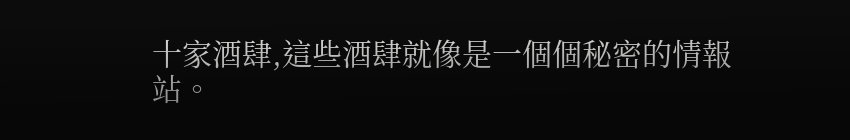十家酒肆,這些酒肆就像是一個個秘密的情報站。